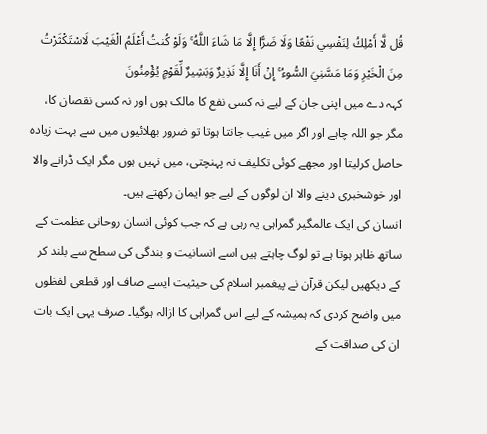قُل لَّا أَمْلِكُ لِنَفْسِي نَفْعًا وَلَا ضَرًّا إِلَّا مَا شَاءَ اللَّهُ ۚ وَلَوْ كُنتُ أَعْلَمُ الْغَيْبَ لَاسْتَكْثَرْتُ مِنَ الْخَيْرِ وَمَا مَسَّنِيَ السُّوءُ ۚ إِنْ أَنَا إِلَّا نَذِيرٌ وَبَشِيرٌ لِّقَوْمٍ يُؤْمِنُونَ
کہہ دے میں اپنی جان کے لیے نہ کسی نفع کا مالک ہوں اور نہ کسی نقصان کا، مگر جو اللہ چاہے اور اگر میں غیب جانتا ہوتا تو ضرور بھلائیوں میں سے بہت زیادہ حاصل کرلیتا اور مجھے کوئی تکلیف نہ پہنچتی، میں نہیں ہوں مگر ایک ڈرانے والا اور خوشخبری دینے والا ان لوگوں کے لیے جو ایمان رکھتے ہیں۔
انسان کی ایک عالمگیر گمراہی یہ رہی ہے کہ جب کوئی انسان روحانی عظمت کے ساتھ ظاہر ہوتا ہے تو لوگ چاہتے ہیں اسے انسانیت و بندگی کی سطح سے بلند کر کے دیکھیں لیکن قرآن نے پیغمبر اسلام کی حیثیت ایسے صاف اور قطعی لفظوں میں واضح کردی کہ ہمیشہ کے لیے اس گمراہی کا ازالہ ہوگیا۔ صرف یہی ایک بات ان کی صداقت کے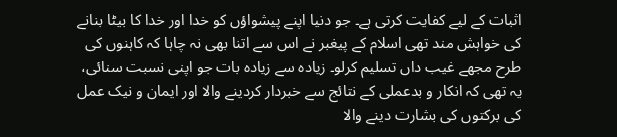اثبات کے لیے کفایت کرتی ہے۔ جو دنیا اپنے پیشواؤں کو خدا اور خدا کا بیٹا بنانے کی خواہش مند تھی اسلام کے پیغبر نے اس سے اتنا بھی نہ چاہا کہ کاہنوں کی طرح مجھے غیب داں تسلیم کرلو۔ زیادہ سے زیادہ بات جو اپنی نسبت سنائی، یہ تھی کہ انکار و بدعملی کے نتائج سے خبردار کردینے والا اور ایمان و نیک عمل کی برکتوں کی بشارت دینے والا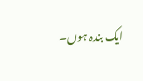ایک بندہ ہوں۔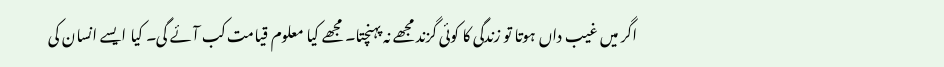اگر میں غیب داں ہوتا تو زندگی کا کوئی گزند مجھے نہ پہنچتا۔ مجھے کیا معلوم قیامت کب آئے گی۔ کیا ایسے انسان کی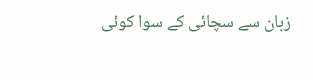زبان سے سچائی کے سوا کوئی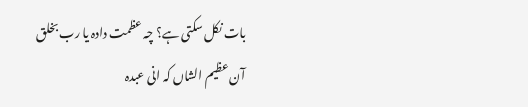بات نکل سکتی ہے؟ چہ عظمت دادہ یا رب بخلق آن عظیم الشاں کہ انی عبدہ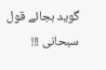گوید بجائے قول سبحانی !!!